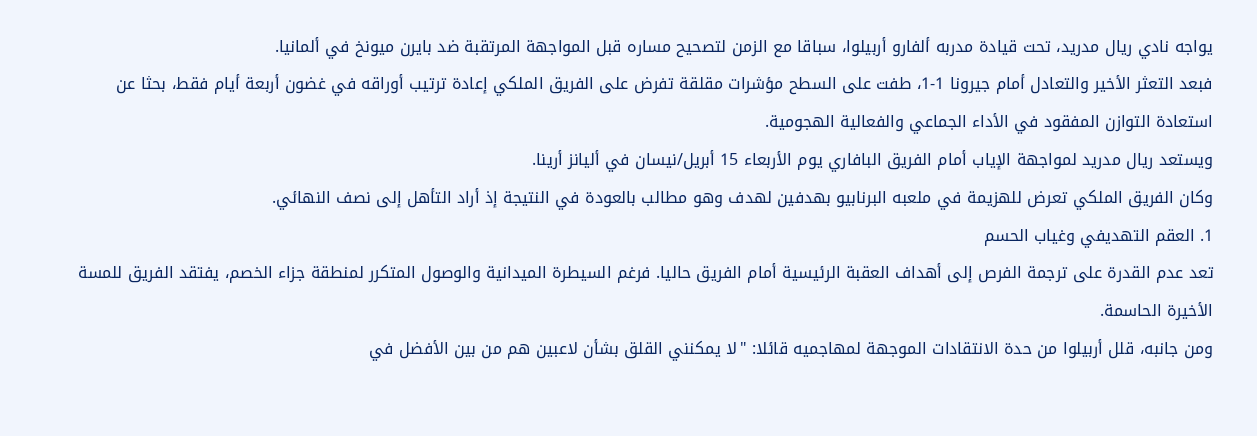يواجه نادي ريال مدريد، تحت قيادة مدربه ألفارو أربيلوا، سباقا مع الزمن لتصحيح مساره قبل المواجهة المرتقبة ضد بايرن ميونخ في ألمانيا.
فبعد التعثر الأخير والتعادل أمام جيرونا 1-1، طفت على السطح مؤشرات مقلقة تفرض على الفريق الملكي إعادة ترتيب أوراقه في غضون أربعة أيام فقط، بحثا عن استعادة التوازن المفقود في الأداء الجماعي والفعالية الهجومية.
ويستعد ريال مدريد لمواجهة الإياب أمام الفريق البافاري يوم الأربعاء 15 أبريل/نيسان في أليانز أرينا.
وكان الفريق الملكي تعرض للهزيمة في ملعبه البرنابيو بهدفين لهدف وهو مطالب بالعودة في النتيجة إذ أراد التأهل إلى نصف النهائي.
1. العقم التهديفي وغياب الحسم
تعد عدم القدرة على ترجمة الفرص إلى أهداف العقبة الرئيسية أمام الفريق حاليا. فرغم السيطرة الميدانية والوصول المتكرر لمنطقة جزاء الخصم، يفتقد الفريق للمسة الأخيرة الحاسمة.
ومن جانبه، قلل أربيلوا من حدة الانتقادات الموجهة لمهاجميه قائلا: "لا يمكنني القلق بشأن لاعبين هم من بين الأفضل في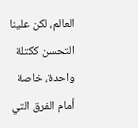العالم، لكن علينا التحسن ككتلة واحدة، خاصة أمام الفرق التي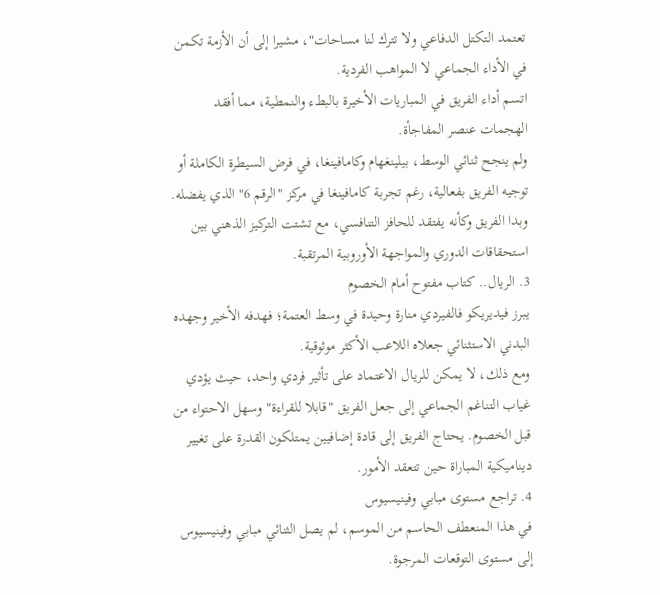تعتمد التكتل الدفاعي ولا تترك لنا مساحات"، مشيرا إلى أن الأزمة تكمن في الأداء الجماعي لا المواهب الفردية.
اتسم أداء الفريق في المباريات الأخيرة بالبطء والنمطية، مما أفقد الهجمات عنصر المفاجأة.
ولم ينجح ثنائي الوسط، بيلينغهام وكامافينغا، في فرض السيطرة الكاملة أو توجيه الفريق بفعالية، رغم تجربة كامافينغا في مركز "الرقم 6" الذي يفضله.
وبدا الفريق وكأنه يفتقد للحافز التنافسي، مع تشتت التركيز الذهني بين استحقاقات الدوري والمواجهة الأوروبية المرتقبة.
3. الريال.. كتاب مفتوح أمام الخصوم
يبرز فيديريكو فالفيردي منارة وحيدة في وسط العتمة؛ فهدفه الأخير وجهده البدني الاستثنائي جعلاه اللاعب الأكثر موثوقية.
ومع ذلك، لا يمكن للريال الاعتماد على تأثير فردي واحد، حيث يؤدي غياب التناغم الجماعي إلى جعل الفريق "قابلا للقراءة" وسهل الاحتواء من قبل الخصوم. يحتاج الفريق إلى قادة إضافيين يمتلكون القدرة على تغيير ديناميكية المباراة حين تتعقد الأمور.
4. تراجع مستوى مبابي وفينيسيوس
في هذا المنعطف الحاسم من الموسم، لم يصل الثنائي مبابي وفينيسيوس إلى مستوى التوقعات المرجوة.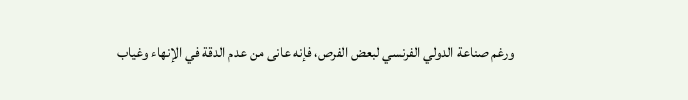ورغم صناعة الدولي الفرنسي لبعض الفرص، فإنه عانى من عدم الدقة في الإنهاء وغياب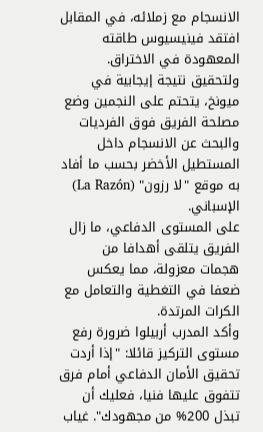الانسجام مع زملائه، في المقابل افتقد فينيسيوس طاقته المعهودة في الاختراق.
ولتحقيق نتيجة إيجابية في ميونخ، يتحتم على النجمين وضع مصلحة الفريق فوق الفرديات والبحث عن الانسجام داخل المستطيل الأخضر بحسب ما أفاد به موقع "لا رزون" (La Razón) الإسباني.
على المستوى الدفاعي، ما زال الفريق يتلقى أهدافا من هجمات معزولة، مما يعكس ضعفا في التغطية والتعامل مع الكرات المرتدة.
وأكد المدرب أربيلوا ضرورة رفع مستوى التركيز قائلا: "إذا أردت تحقيق الأمان الدفاعي أمام فرق تتفوق عليها فنيا، فعليك أن تبذل 200% من مجهودك". غياب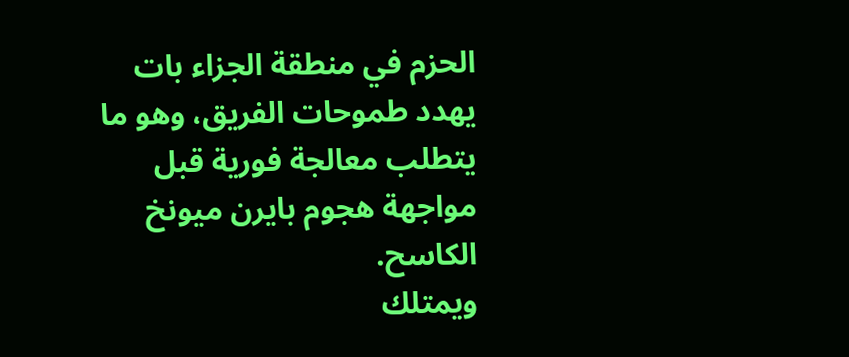الحزم في منطقة الجزاء بات يهدد طموحات الفريق، وهو ما يتطلب معالجة فورية قبل مواجهة هجوم بايرن ميونخ الكاسح.
ويمتلك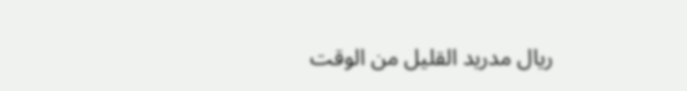ريال مدريد القليل من الوقت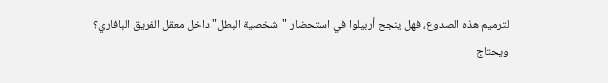لترميم هذه الصدوع، فهل ينجح أربيلوا في استحضار "شخصية البطل" داخل معقل الفريق البافاري؟
ويحتاج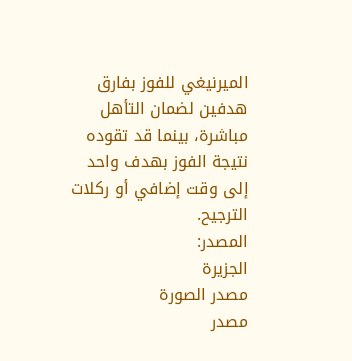الميرنيغي للفوز بفارق هدفين لضمان التأهل مباشرة، بينما قد تقوده نتيجة الفوز بهدف واحد إلى وقت إضافي أو ركلات الترجيح.
المصدر:
الجزيرة
مصدر الصورة
مصدر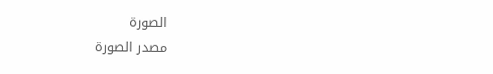الصورة
مصدر الصورة